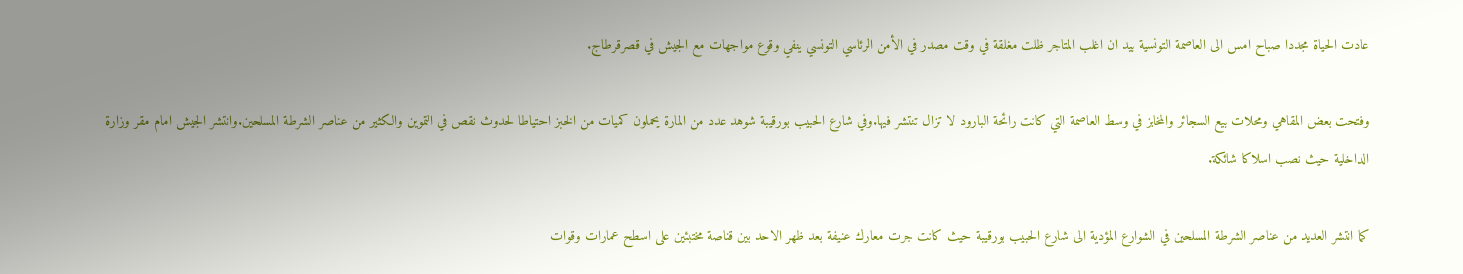عادت الحياة مجددا صباح امس الى العاصمة التونسية بيد ان اغلب المتاجر ظلت مغلقة في وقت مصدر في الأمن الرئاسي التونسي ينفي وقوع مواجهات مع الجيش في قصرقرطاج.

وفتحت بعض المقاهي ومحلات بيع السجائر والمخابز في وسط العاصمة التي كانت رائحة البارود لا تزال تنتشر فيها.وفي شارع الحبيب بورقيبة شوهد عدد من المارة يحملون كميات من الخبز احتياطا لحدوث نقص في التموين والكثير من عناصر الشرطة المسلحين.وانتشر الجيش امام مقر وزارة الداخلية حيث نصب اسلاكا شائكة.

كما انتشر العديد من عناصر الشرطة المسلحين في الشوارع المؤدية الى شارع الحبيب بورقيبة حيث كانت جرت معارك عنيفة بعد ظهر الاحد بين قناصة مختبئين على اسطح عمارات وقوات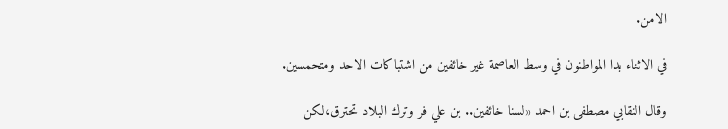الامن.

في الاثناء بدا المواطنون في وسط العاصمة غير خائفين من اشتباكات الاحد ومتحمسين.

وقال النقابي مصطفى بن احمد «لسنا خائفين.. بن علي فر وترك البلاد تحترق،لكن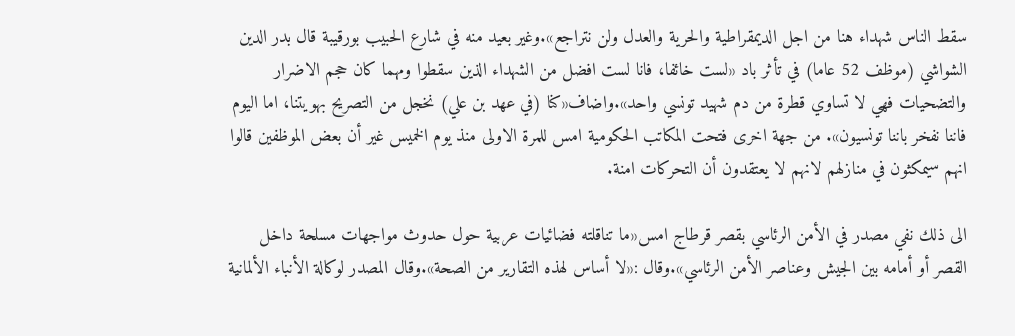سقط الناس شهداء هنا من اجل الديمقراطية والحرية والعدل ولن نتراجع».وغير بعيد منه في شارع الحبيب بورقيبة قال بدر الدين الشواشي (موظف 52 عاما) في تأثر باد «لست خائفا، فانا لست افضل من الشهداء الذين سقطوا ومهما كان حجم الاضرار والتضحيات فهي لا تساوي قطرة من دم شهيد تونسي واحد».واضاف«كنا (في عهد بن علي) نخجل من التصريح بهويتنا، اما اليوم فاننا نفخر باننا تونسيون». من جهة اخرى فتحت المكاتب الحكومية امس للمرة الاولى منذ يوم الخميس غير أن بعض الموظفين قالوا انهم سيمكثون في منازلهم لانهم لا يعتقدون أن التحركات امنة.

الى ذلك نفي مصدر في الأمن الرئاسي بقصر قرطاج امس«ما تناقلته فضائيات عربية حول حدوث مواجهات مسلحة داخل القصر أو أمامه بين الجيش وعناصر الأمن الرئاسي».وقال :«لا أساس لهذه التقارير من الصحة».وقال المصدر لوكالة الأنباء الألمانية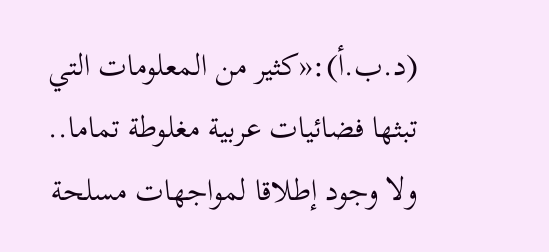(د.ب.أ):«كثير من المعلومات التي تبثها فضائيات عربية مغلوطة تماما.. ولا وجود إطلاقا لمواجهات مسلحة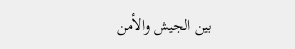بين الجيش والأمن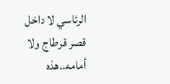الرئاسي لا داخل قصر قرطاج ولا أمامه..هذه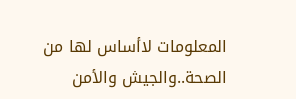المعلومات لاأساس لها من الصحة..والجيش والأمن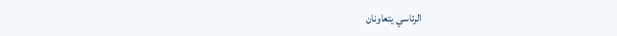الرئاسي يتعاونان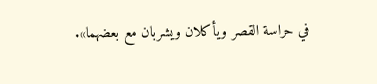في حراسة القصر ويأكلان ويشربان مع بعضهما».